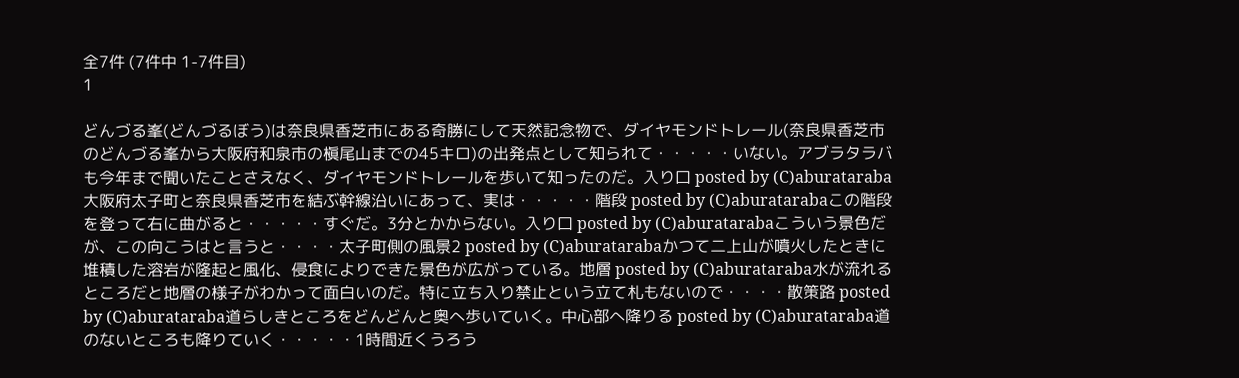全7件 (7件中 1-7件目)
1

どんづる峯(どんづるぼう)は奈良県香芝市にある奇勝にして天然記念物で、ダイヤモンドトレール(奈良県香芝市のどんづる峯から大阪府和泉市の槇尾山までの45キロ)の出発点として知られて・・・・・いない。アブラタラバも今年まで聞いたことさえなく、ダイヤモンドトレールを歩いて知ったのだ。入り口 posted by (C)aburataraba大阪府太子町と奈良県香芝市を結ぶ幹線沿いにあって、実は・・・・・階段 posted by (C)aburatarabaこの階段を登って右に曲がると・・・・・すぐだ。3分とかからない。入り口 posted by (C)aburatarabaこういう景色だが、この向こうはと言うと・・・・太子町側の風景2 posted by (C)aburatarabaかつて二上山が噴火したときに堆積した溶岩が隆起と風化、侵食によりできた景色が広がっている。地層 posted by (C)aburataraba水が流れるところだと地層の様子がわかって面白いのだ。特に立ち入り禁止という立て札もないので・・・・散策路 posted by (C)aburataraba道らしきところをどんどんと奥へ歩いていく。中心部へ降りる posted by (C)aburataraba道のないところも降りていく・・・・・1時間近くうろう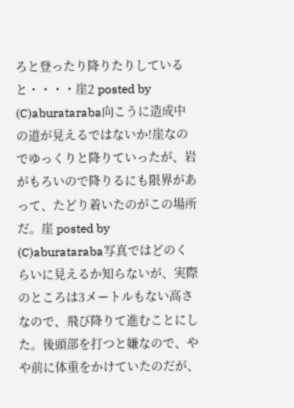ろと登ったり降りたりしていると・・・・崖2 posted by (C)aburataraba向こうに造成中の道が見えるではないか!崖なのでゆっくりと降りていったが、岩がもろいので降りるにも限界があって、たどり着いたのがこの場所だ。崖 posted by (C)aburataraba写真ではどのくらいに見えるか知らないが、実際のところは3メートルもない高さなので、飛び降りて進むことにした。後頭部を打つと嫌なので、やや前に体重をかけていたのだが、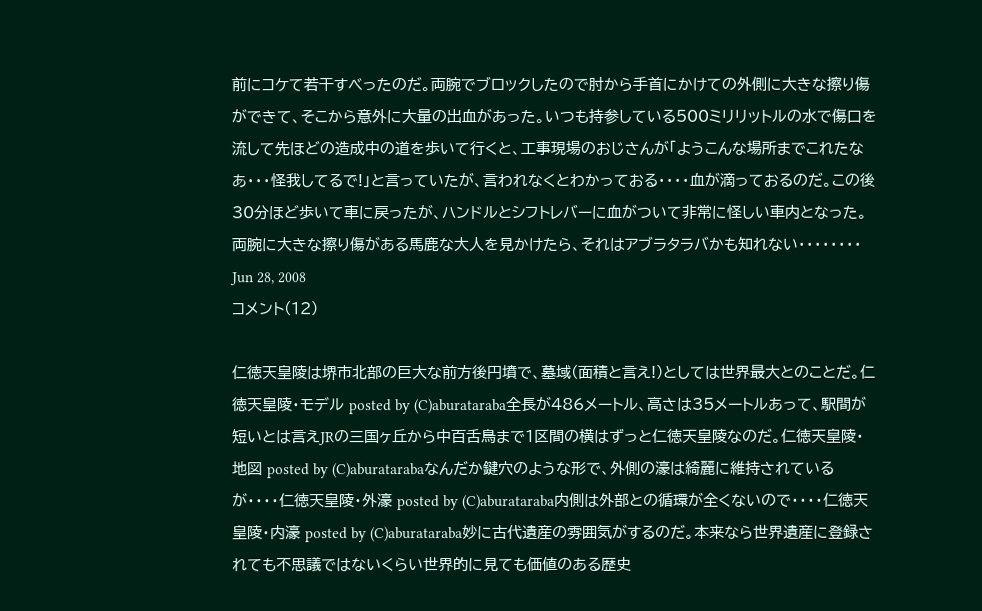前にコケて若干すべったのだ。両腕でブロックしたので肘から手首にかけての外側に大きな擦り傷ができて、そこから意外に大量の出血があった。いつも持参している500ミリリットルの水で傷口を流して先ほどの造成中の道を歩いて行くと、工事現場のおじさんが「ようこんな場所までこれたなあ・・・怪我してるで!」と言っていたが、言われなくとわかっておる・・・・血が滴っておるのだ。この後30分ほど歩いて車に戻ったが、ハンドルとシフトレバーに血がついて非常に怪しい車内となった。両腕に大きな擦り傷がある馬鹿な大人を見かけたら、それはアブラタラバかも知れない・・・・・・・・
Jun 28, 2008
コメント(12)

仁徳天皇陵は堺市北部の巨大な前方後円墳で、墓域(面積と言え!)としては世界最大とのことだ。仁徳天皇陵・モデル posted by (C)aburataraba全長が486メートル、高さは35メートルあって、駅間が短いとは言えJRの三国ヶ丘から中百舌鳥まで1区間の横はずっと仁徳天皇陵なのだ。仁徳天皇陵・地図 posted by (C)aburatarabaなんだか鍵穴のような形で、外側の濠は綺麗に維持されているが・・・・仁徳天皇陵・外濠 posted by (C)aburataraba内側は外部との循環が全くないので・・・・仁徳天皇陵・内濠 posted by (C)aburataraba妙に古代遺産の雰囲気がするのだ。本来なら世界遺産に登録されても不思議ではないくらい世界的に見ても価値のある歴史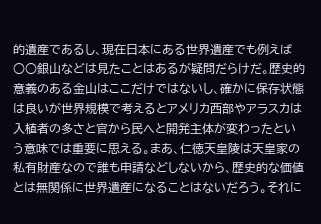的遺産であるし、現在日本にある世界遺産でも例えば○○銀山などは見たことはあるが疑問だらけだ。歴史的意義のある金山はここだけではないし、確かに保存状態は良いが世界規模で考えるとアメリカ西部やアラスカは入植者の多さと官から民へと開発主体が変わったという意味では重要に思える。まあ、仁徳天皇陵は天皇家の私有財産なので誰も申請などしないから、歴史的な価値とは無関係に世界遺産になることはないだろう。それに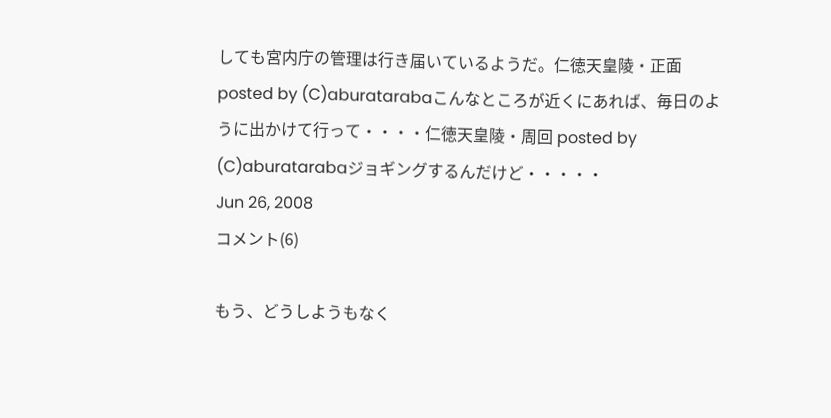しても宮内庁の管理は行き届いているようだ。仁徳天皇陵・正面 posted by (C)aburatarabaこんなところが近くにあれば、毎日のように出かけて行って・・・・仁徳天皇陵・周回 posted by (C)aburatarabaジョギングするんだけど・・・・・
Jun 26, 2008
コメント(6)

もう、どうしようもなく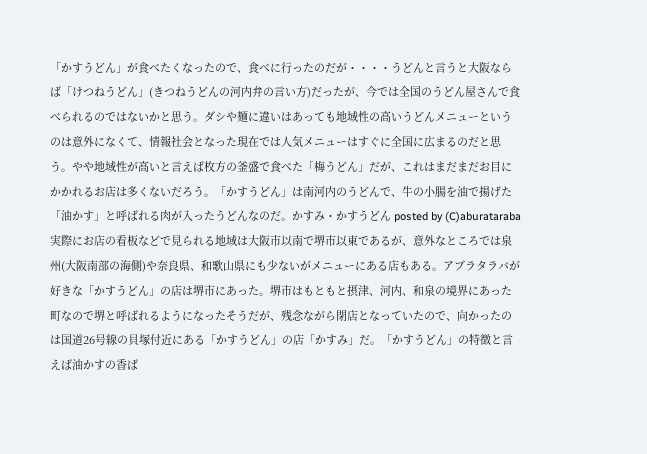「かすうどん」が食べたくなったので、食べに行ったのだが・・・・うどんと言うと大阪ならば「けつねうどん」(きつねうどんの河内弁の言い方)だったが、今では全国のうどん屋さんで食べられるのではないかと思う。ダシや麺に違いはあっても地域性の高いうどんメニューというのは意外になくて、情報社会となった現在では人気メニューはすぐに全国に広まるのだと思う。やや地域性が高いと言えば枚方の釜盛で食べた「梅うどん」だが、これはまだまだお目にかかれるお店は多くないだろう。「かすうどん」は南河内のうどんで、牛の小腸を油で揚げた「油かす」と呼ばれる肉が入ったうどんなのだ。かすみ・かすうどん posted by (C)aburataraba実際にお店の看板などで見られる地域は大阪市以南で堺市以東であるが、意外なところでは泉州(大阪南部の海側)や奈良県、和歌山県にも少ないがメニューにある店もある。アブラタラバが好きな「かすうどん」の店は堺市にあった。堺市はもともと摂津、河内、和泉の境界にあった町なので堺と呼ばれるようになったそうだが、残念ながら閉店となっていたので、向かったのは国道26号線の貝塚付近にある「かすうどん」の店「かすみ」だ。「かすうどん」の特徴と言えば油かすの香ば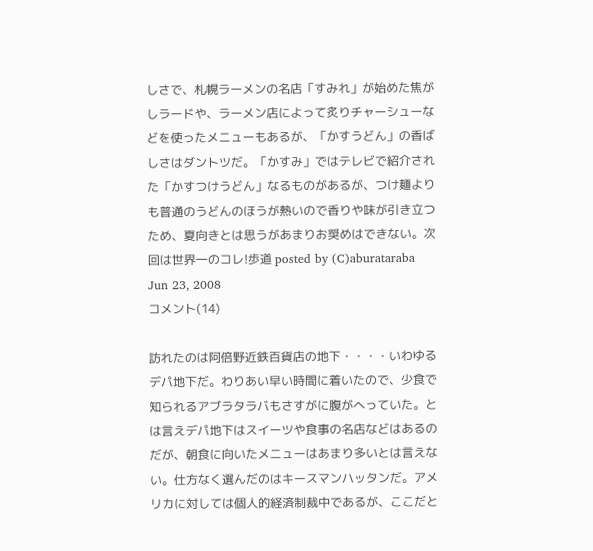しさで、札幌ラーメンの名店「すみれ」が始めた焦がしラードや、ラーメン店によって炙りチャーシューなどを使ったメニューもあるが、「かすうどん」の香ばしさはダントツだ。「かすみ」ではテレビで紹介された「かすつけうどん」なるものがあるが、つけ麺よりも普通のうどんのほうが熱いので香りや味が引き立つため、夏向きとは思うがあまりお奨めはできない。次回は世界一のコレ!歩道 posted by (C)aburataraba
Jun 23, 2008
コメント(14)

訪れたのは阿倍野近鉄百貨店の地下・・・・いわゆるデパ地下だ。わりあい早い時間に着いたので、少食で知られるアブラタラバもさすがに腹がへっていた。とは言えデパ地下はスイーツや食事の名店などはあるのだが、朝食に向いたメニューはあまり多いとは言えない。仕方なく選んだのはキースマンハッタンだ。アメリカに対しては個人的経済制裁中であるが、ここだと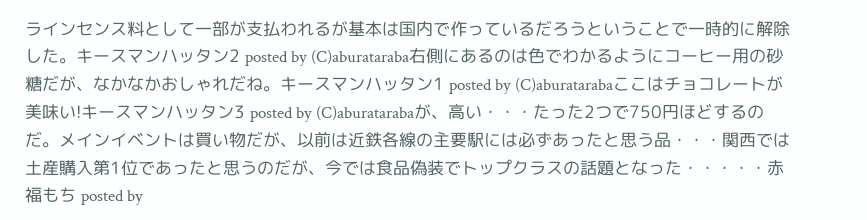ラインセンス料として一部が支払われるが基本は国内で作っているだろうということで一時的に解除した。キースマンハッタン2 posted by (C)aburataraba右側にあるのは色でわかるようにコーヒー用の砂糖だが、なかなかおしゃれだね。キースマンハッタン1 posted by (C)aburatarabaここはチョコレートが美味い!キースマンハッタン3 posted by (C)aburatarabaが、高い・・・たった2つで750円ほどするのだ。メインイベントは買い物だが、以前は近鉄各線の主要駅には必ずあったと思う品・・・関西では土産購入第1位であったと思うのだが、今では食品偽装でトップクラスの話題となった・・・・・赤福もち posted by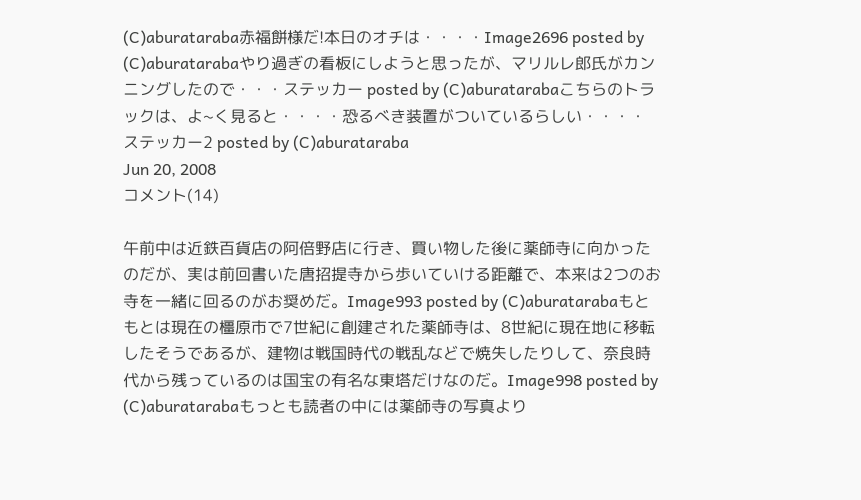(C)aburataraba赤福餅様だ!本日のオチは・・・・Image2696 posted by (C)aburatarabaやり過ぎの看板にしようと思ったが、マリルレ郎氏がカンニングしたので・・・ステッカー posted by (C)aburatarabaこちらのトラックは、よ~く見ると・・・・恐るべき装置がついているらしい・・・・ステッカー2 posted by (C)aburataraba
Jun 20, 2008
コメント(14)

午前中は近鉄百貨店の阿倍野店に行き、買い物した後に薬師寺に向かったのだが、実は前回書いた唐招提寺から歩いていける距離で、本来は2つのお寺を一緒に回るのがお奨めだ。Image993 posted by (C)aburatarabaもともとは現在の橿原市で7世紀に創建された薬師寺は、8世紀に現在地に移転したそうであるが、建物は戦国時代の戦乱などで焼失したりして、奈良時代から残っているのは国宝の有名な東塔だけなのだ。Image998 posted by (C)aburatarabaもっとも読者の中には薬師寺の写真より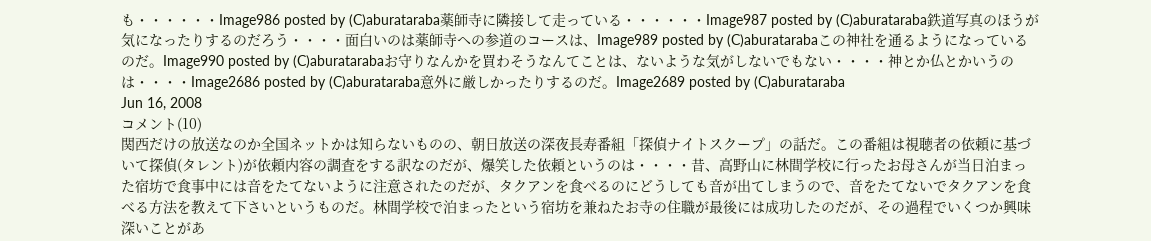も・・・・・・Image986 posted by (C)aburataraba薬師寺に隣接して走っている・・・・・・Image987 posted by (C)aburataraba鉄道写真のほうが気になったりするのだろう・・・・面白いのは薬師寺への参道のコースは、Image989 posted by (C)aburatarabaこの神社を通るようになっているのだ。Image990 posted by (C)aburatarabaお守りなんかを買わそうなんてことは、ないような気がしないでもない・・・・神とか仏とかいうのは・・・・Image2686 posted by (C)aburataraba意外に厳しかったりするのだ。Image2689 posted by (C)aburataraba
Jun 16, 2008
コメント(10)
関西だけの放送なのか全国ネットかは知らないものの、朝日放送の深夜長寿番組「探偵ナイトスクープ」の話だ。この番組は視聴者の依頼に基づいて探偵(タレント)が依頼内容の調査をする訳なのだが、爆笑した依頼というのは・・・・昔、高野山に林間学校に行ったお母さんが当日泊まった宿坊で食事中には音をたてないように注意されたのだが、タクアンを食べるのにどうしても音が出てしまうので、音をたてないでタクアンを食べる方法を教えて下さいというものだ。林間学校で泊まったという宿坊を兼ねたお寺の住職が最後には成功したのだが、その過程でいくつか興味深いことがあ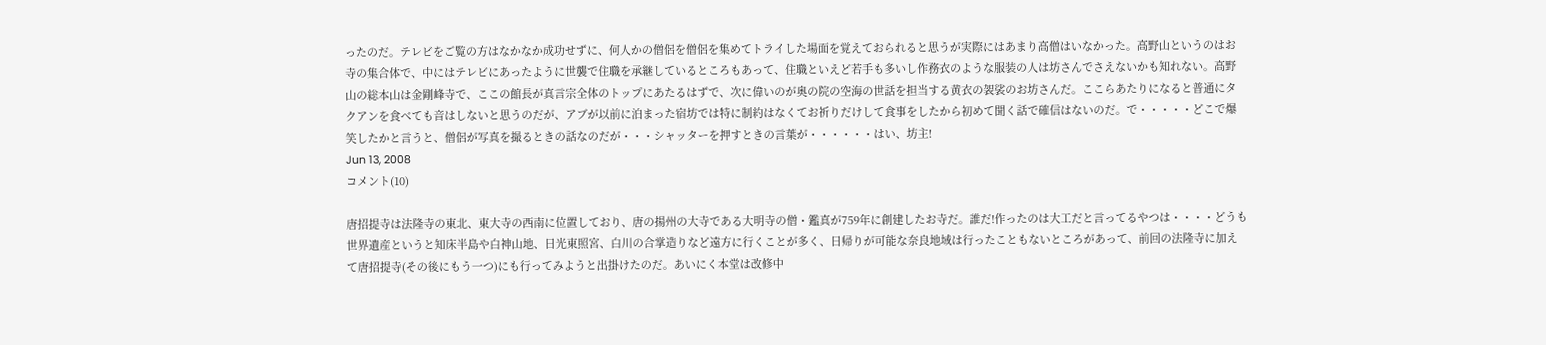ったのだ。テレビをご覧の方はなかなか成功せずに、何人かの僧侶を僧侶を集めてトライした場面を覚えておられると思うが実際にはあまり高僧はいなかった。高野山というのはお寺の集合体で、中にはテレビにあったように世襲で住職を承継しているところもあって、住職といえど若手も多いし作務衣のような服装の人は坊さんでさえないかも知れない。高野山の総本山は金剛峰寺で、ここの館長が真言宗全体のトップにあたるはずで、次に偉いのが奥の院の空海の世話を担当する黄衣の袈裟のお坊さんだ。ここらあたりになると普通にタクアンを食べても音はしないと思うのだが、アブが以前に泊まった宿坊では特に制約はなくてお祈りだけして食事をしたから初めて聞く話で確信はないのだ。で・・・・・どこで爆笑したかと言うと、僧侶が写真を撮るときの話なのだが・・・シャッターを押すときの言葉が・・・・・・はい、坊主!
Jun 13, 2008
コメント(10)

唐招提寺は法隆寺の東北、東大寺の西南に位置しており、唐の揚州の大寺である大明寺の僧・鑑真が759年に創建したお寺だ。誰だ!作ったのは大工だと言ってるやつは・・・・どうも世界遺産というと知床半島や白神山地、日光東照宮、白川の合掌造りなど遠方に行くことが多く、日帰りが可能な奈良地域は行ったこともないところがあって、前回の法隆寺に加えて唐招提寺(その後にもう一つ)にも行ってみようと出掛けたのだ。あいにく本堂は改修中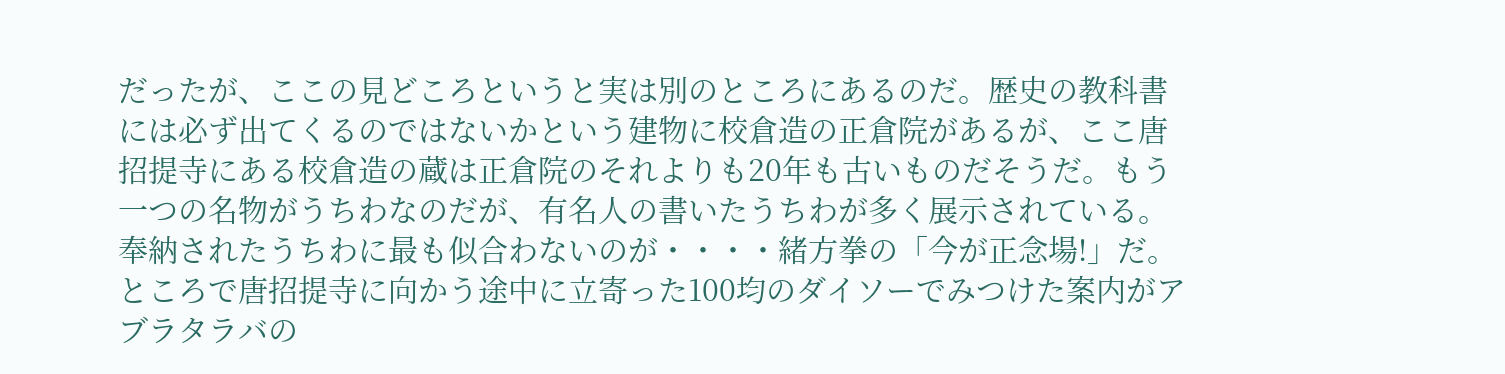だったが、ここの見どころというと実は別のところにあるのだ。歴史の教科書には必ず出てくるのではないかという建物に校倉造の正倉院があるが、ここ唐招提寺にある校倉造の蔵は正倉院のそれよりも20年も古いものだそうだ。もう一つの名物がうちわなのだが、有名人の書いたうちわが多く展示されている。奉納されたうちわに最も似合わないのが・・・・緒方拳の「今が正念場!」だ。ところで唐招提寺に向かう途中に立寄った100均のダイソーでみつけた案内がアブラタラバの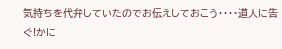気持ちを代弁していたのでお伝えしておこう・・・・道人に告ぐ!かに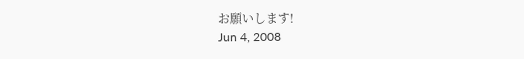お願いします!
Jun 4, 2008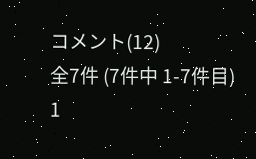コメント(12)
全7件 (7件中 1-7件目)
1